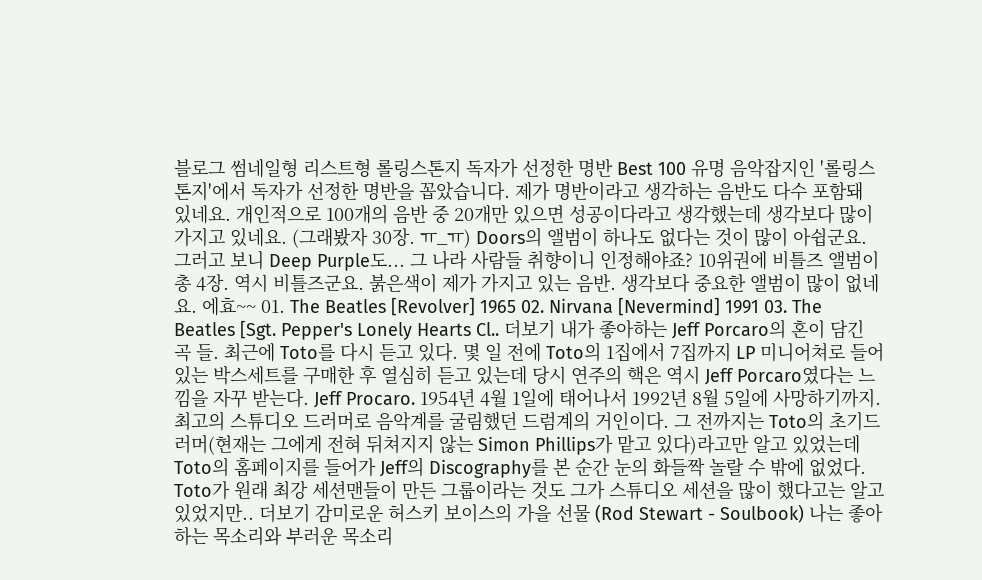블로그 썸네일형 리스트형 롤링스톤지 독자가 선정한 명반 Best 100 유명 음악잡지인 '롤링스톤지'에서 독자가 선정한 명반을 꼽았습니다. 제가 명반이라고 생각하는 음반도 다수 포함돼 있네요. 개인적으로 100개의 음반 중 20개만 있으면 성공이다라고 생각했는데 생각보다 많이 가지고 있네요. (그래봤자 30장. ㅠ_ㅠ) Doors의 앨범이 하나도 없다는 것이 많이 아쉽군요. 그러고 보니 Deep Purple도... 그 나라 사람들 취향이니 인정해야죠? 10위권에 비틀즈 앨범이 총 4장. 역시 비틀즈군요. 붉은색이 제가 가지고 있는 음반. 생각보다 중요한 앨범이 많이 없네요. 에효~~ 01. The Beatles [Revolver] 1965 02. Nirvana [Nevermind] 1991 03. The Beatles [Sgt. Pepper's Lonely Hearts Cl.. 더보기 내가 좋아하는 Jeff Porcaro의 혼이 담긴 곡 들. 최근에 Toto를 다시 듣고 있다. 몇 일 전에 Toto의 1집에서 7집까지 LP 미니어쳐로 들어있는 박스세트를 구매한 후 열심히 듣고 있는데 당시 연주의 핵은 역시 Jeff Porcaro였다는 느낌을 자꾸 받는다. Jeff Procaro. 1954년 4월 1일에 태어나서 1992년 8월 5일에 사망하기까지. 최고의 스튜디오 드러머로 음악계를 굴림했던 드럼계의 거인이다. 그 전까지는 Toto의 초기드러머(현재는 그에게 전혀 뒤쳐지지 않는 Simon Phillips가 맡고 있다)라고만 알고 있었는데 Toto의 홈페이지를 들어가 Jeff의 Discography를 본 순간 눈의 화들짝 놀랄 수 밖에 없었다. Toto가 원래 최강 세션맨들이 만든 그룹이라는 것도 그가 스튜디오 세션을 많이 했다고는 알고 있었지만.. 더보기 감미로운 허스키 보이스의 가을 선물 (Rod Stewart - Soulbook) 나는 좋아하는 목소리와 부러운 목소리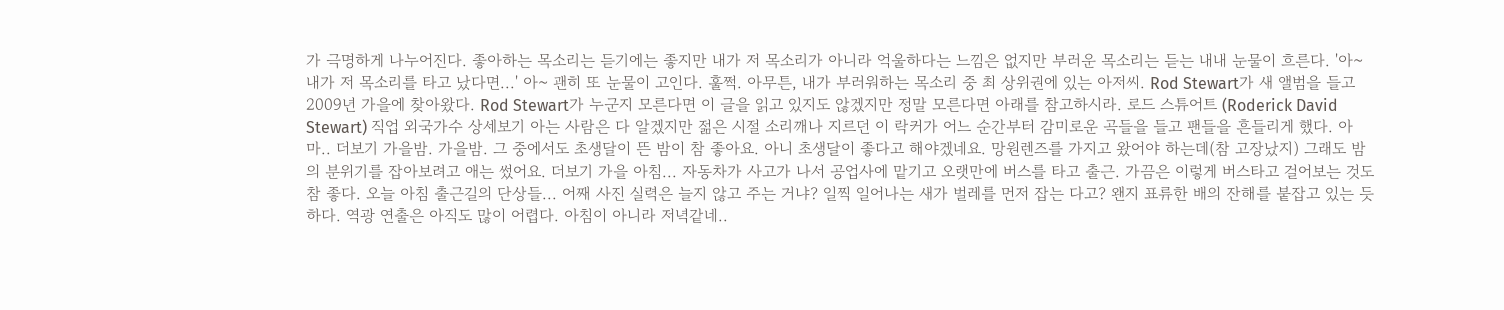가 극명하게 나누어진다. 좋아하는 목소리는 듣기에는 좋지만 내가 저 목소리가 아니라 억울하다는 느낌은 없지만 부러운 목소리는 듣는 내내 눈물이 흐른다. '아~ 내가 저 목소리를 타고 났다면...' 아~ 괜히 또 눈물이 고인다. 훌쩍. 아무튼, 내가 부러워하는 목소리 중 최 상위권에 있는 아저씨. Rod Stewart가 새 앨범을 들고 2009년 가을에 찾아왔다. Rod Stewart가 누군지 모른다면 이 글을 읽고 있지도 않겠지만 정말 모른다면 아래를 참고하시라. 로드 스튜어트 (Roderick David Stewart) 직업 외국가수 상세보기 아는 사람은 다 알겠지만 젊은 시절 소리깨나 지르던 이 락커가 어느 순간부터 감미로운 곡들을 들고 팬들을 흔들리게 했다. 아마.. 더보기 가을밤. 가을밤. 그 중에서도 초생달이 뜬 밤이 참 좋아요. 아니 초생달이 좋다고 해야겠네요. 망원렌즈를 가지고 왔어야 하는데(참 고장났지) 그래도 밤의 분위기를 잡아보려고 애는 썼어요. 더보기 가을 아침... 자동차가 사고가 나서 공업사에 맡기고 오랫만에 버스를 타고 출근. 가끔은 이렇게 버스타고 걸어보는 것도 참 좋다. 오늘 아침 출근길의 단상들... 어째 사진 실력은 늘지 않고 주는 거냐? 일찍 일어나는 새가 벌레를 먼저 잡는 다고? 왠지 표류한 배의 잔해를 붙잡고 있는 듯 하다. 역광 연출은 아직도 많이 어렵다. 아침이 아니라 저녁같네..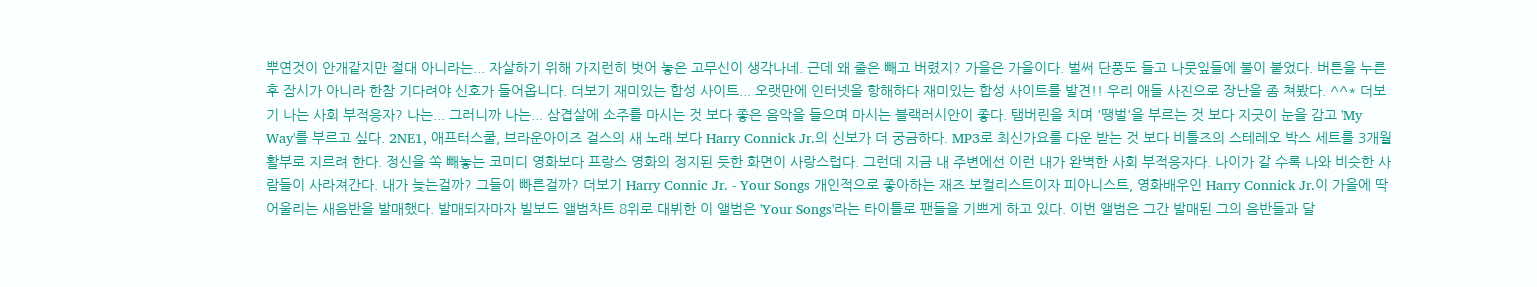뿌연것이 안개같지만 절대 아니라는... 자살하기 위해 가지런히 벗어 놓은 고무신이 생각나네. 근데 왜 줄은 빼고 버렸지? 가을은 가을이다. 벌써 단풍도 들고 나뭇잎들에 불이 붙었다. 버튼을 누른 후 잠시가 아니라 한참 기다려야 신호가 들어옵니다. 더보기 재미있는 합성 사이트... 오랫만에 인터넷을 항해하다 재미있는 합성 사이트를 발견!! 우리 애들 사진으로 장난을 좀 쳐봤다. ^^* 더보기 나는 사회 부적응자? 나는... 그러니까 나는... 삼겹살에 소주를 마시는 것 보다 좋은 음악을 들으며 마시는 블랙러시안이 좋다. 탬버린을 치며 '땡벌'을 부르는 것 보다 지긋이 눈을 감고 'My Way'를 부르고 싶다. 2NE1, 애프터스쿨, 브라운아이즈 걸스의 새 노래 보다 Harry Connick Jr.의 신보가 더 궁금하다. MP3로 최신가요를 다운 받는 것 보다 비틀즈의 스테레오 박스 세트를 3개월 활부로 지르려 한다. 정신을 쏙 빼놓는 코미디 영화보다 프랑스 영화의 정지된 듯한 화면이 사랑스럽다. 그런데 지금 내 주변에선 이런 내가 완벽한 사회 부적응자다. 나이가 갈 수록 나와 비슷한 사람들이 사라져간다. 내가 늦는걸까? 그들이 빠른걸까? 더보기 Harry Connic Jr. - Your Songs 개인적으로 좋아하는 재즈 보컬리스트이자 피아니스트, 영화배우인 Harry Connick Jr.이 가을에 딱 어울리는 새음반을 발매했다. 발매되자마자 빌보드 앨범차트 8위로 대뷔한 이 앨범은 'Your Songs'라는 타이틀로 팬들을 기쁘게 하고 있다. 이번 앨범은 그간 발매된 그의 음반들과 달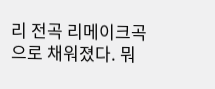리 전곡 리메이크곡으로 채워졌다. 뭐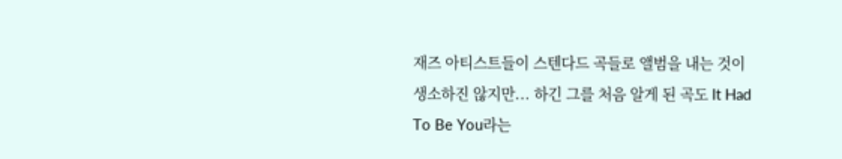재즈 아티스트들이 스텐다드 곡들로 앨범을 내는 것이 생소하진 않지만... 하긴 그를 처음 알게 된 곡도 It Had To Be You라는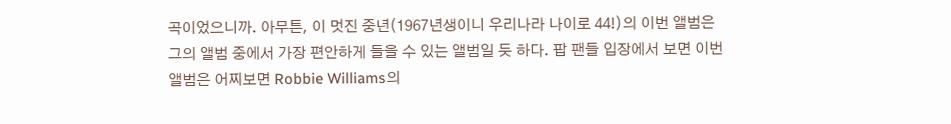곡이었으니까. 아무튼, 이 멋진 중년(1967년생이니 우리나라 나이로 44!)의 이번 앨범은 그의 앨범 중에서 가장 편안하게 들을 수 있는 앨범일 듯 하다. 팝 팬들 입장에서 보면 이번 앨범은 어찌보면 Robbie Williams의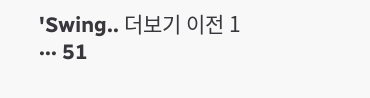'Swing.. 더보기 이전 1 ··· 51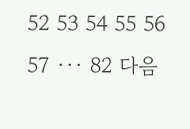52 53 54 55 56 57 ··· 82 다음